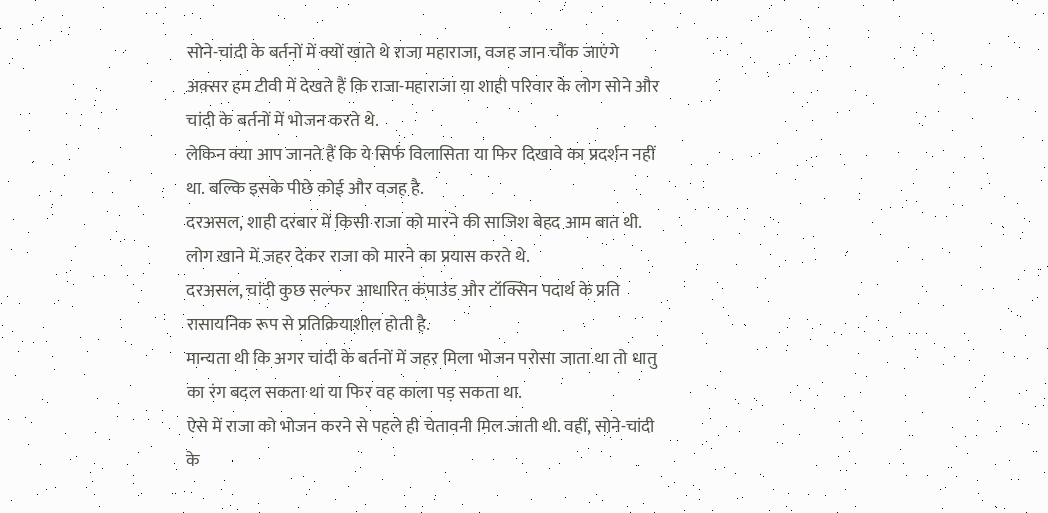सोने-चांदी के बर्तनों में क्यों खाते थे राजा महाराजा, वजह जान चौंक जाएंगे
अक्सर हम टीवी में देखते हैं कि राजा-महाराजा या शाही परिवार के लोग सोने और चांदी के बर्तनों में भोजन करते थे.
लेकिन क्या आप जानते हैं कि ये सिर्फ विलासिता या फिर दिखावे का प्रदर्शन नहीं था. बल्कि इसके पीछे कोई और वजह है.
दरअसल, शाही दरबार में किसी राजा को मारने की साजिश बेहद आम बात थी. लोग खाने में जहर देकर राजा को मारने का प्रयास करते थे.
दरअसल, चांदी कुछ सल्फर आधारित कंपाउंड और टॉक्सिन पदार्थ के प्रति रासायनिक रूप से प्रतिक्रियाशील होती है.
मान्यता थी कि अगर चांदी के बर्तनों में जहर मिला भोजन परोसा जाता था तो धातु का रंग बदल सकता था या फिर वह काला पड़ सकता था.
ऐसे में राजा को भोजन करने से पहले ही चेतावनी मिल जाती थी. वहीं, सोने-चांदी के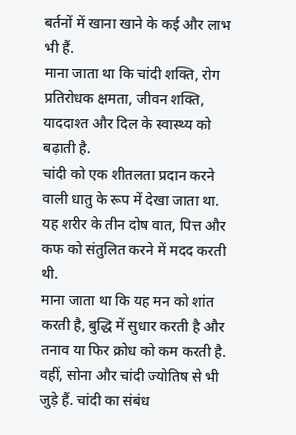बर्तनों में खाना खाने के कई और लाभ भी हैं.
माना जाता था कि चांदी शक्ति, रोग प्रतिरोधक क्षमता, जीवन शक्ति, याददाश्त और दिल के स्वास्थ्य को बढ़ाती है.
चांदी को एक शीतलता प्रदान करने वाली धातु के रूप में देखा जाता था. यह शरीर के तीन दोष वात, पित्त और कफ को संतुलित करने में मदद करती थी.
माना जाता था कि यह मन को शांत करती है, बुद्धि में सुधार करती है और तनाव या फिर क्रोध को कम करती है.
वहीं, सोना और चांदी ज्योतिष से भी जुड़े हैं. चांदी का संबंध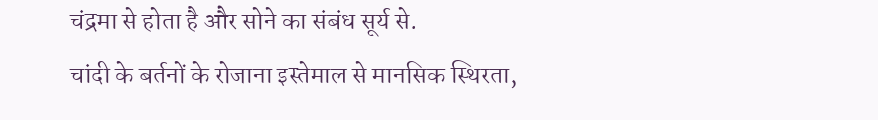चंद्रमा से होता है और सोने का संबंध सूर्य से.
चांदी के बर्तनों के रोजाना इस्तेमाल से मानसिक स्थिरता,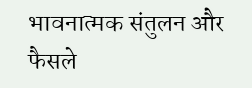भावनात्मक संतुलन और फैसले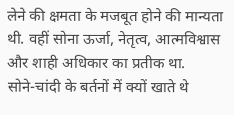लेने की क्षमता के मजबूत होने की मान्यता थी. वहीं सोना ऊर्जा, नेतृत्व, आत्मविश्वास और शाही अधिकार का प्रतीक था.
सोने-चांदी के बर्तनों में क्यों खाते थे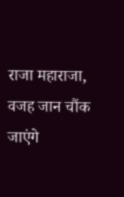राजा महाराजा, वजह जान चौंक जाएंगे